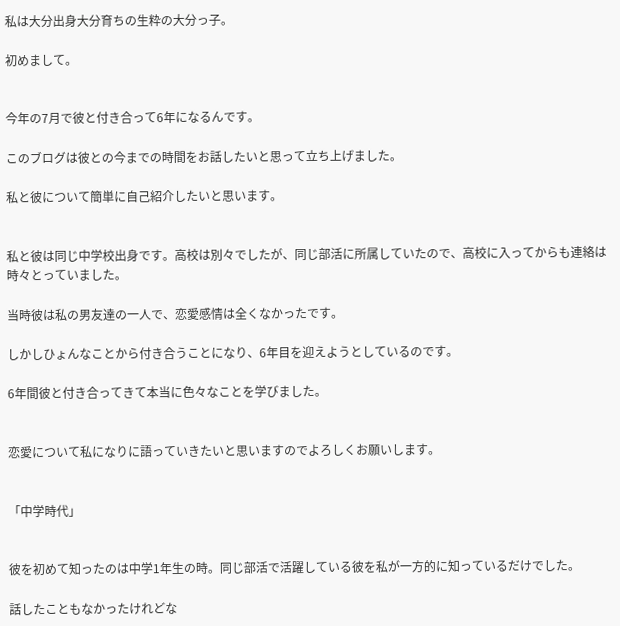私は大分出身大分育ちの生粋の大分っ子。

初めまして。


今年の7月で彼と付き合って6年になるんです。

このブログは彼との今までの時間をお話したいと思って立ち上げました。

私と彼について簡単に自己紹介したいと思います。


私と彼は同じ中学校出身です。高校は別々でしたが、同じ部活に所属していたので、高校に入ってからも連絡は時々とっていました。

当時彼は私の男友達の一人で、恋愛感情は全くなかったです。

しかしひょんなことから付き合うことになり、6年目を迎えようとしているのです。

6年間彼と付き合ってきて本当に色々なことを学びました。


恋愛について私になりに語っていきたいと思いますのでよろしくお願いします。


「中学時代」


彼を初めて知ったのは中学1年生の時。同じ部活で活躍している彼を私が一方的に知っているだけでした。

話したこともなかったけれどな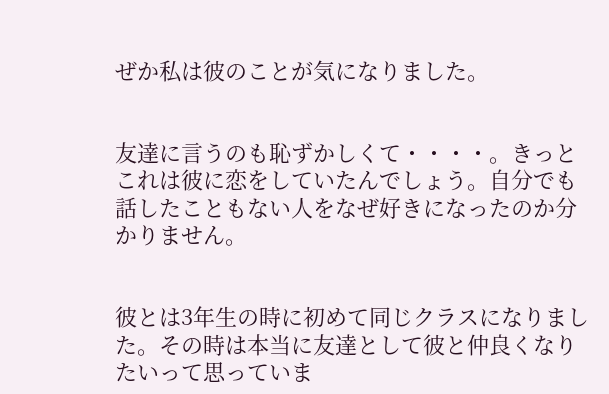ぜか私は彼のことが気になりました。


友達に言うのも恥ずかしくて・・・・。きっとこれは彼に恋をしていたんでしょう。自分でも話したこともない人をなぜ好きになったのか分かりません。


彼とは3年生の時に初めて同じクラスになりました。その時は本当に友達として彼と仲良くなりたいって思っていま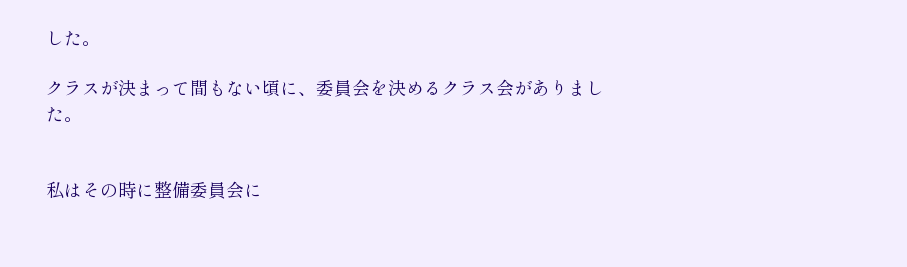した。

クラスが決まって間もない頃に、委員会を決めるクラス会がありました。


私はその時に整備委員会に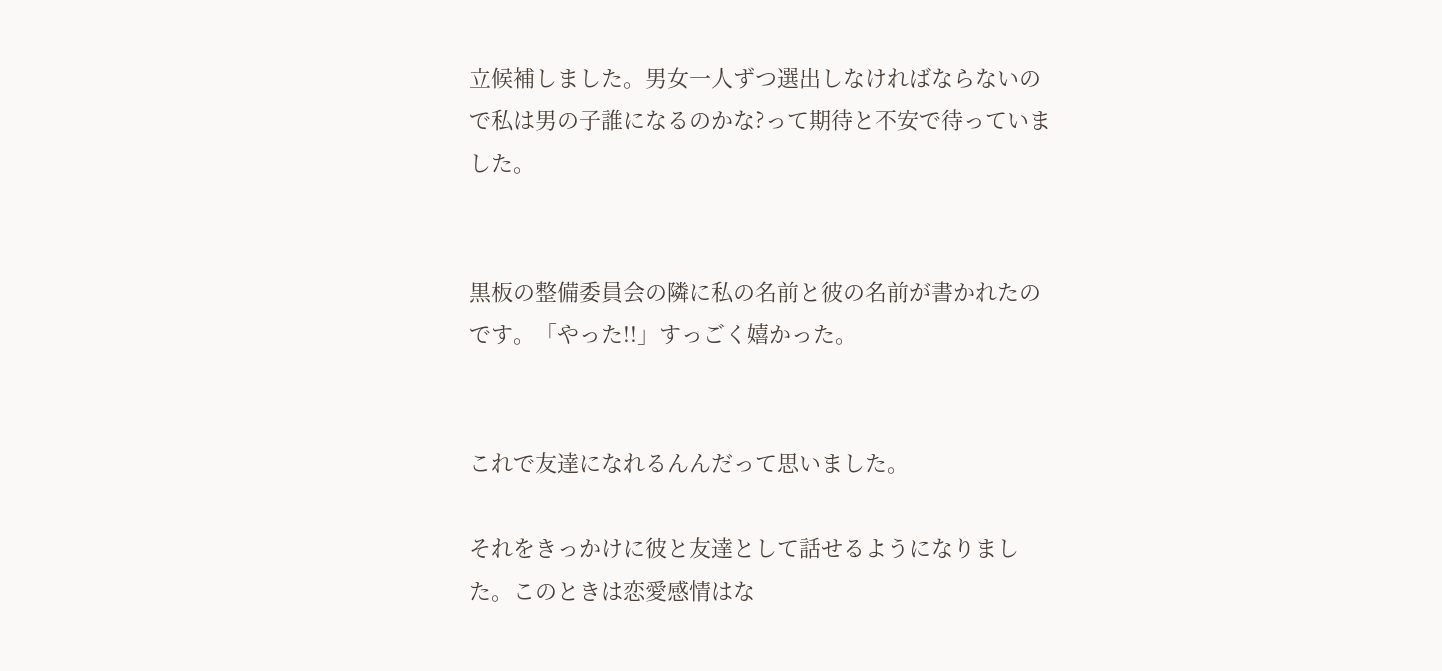立候補しました。男女一人ずつ選出しなければならないので私は男の子誰になるのかな?って期待と不安で待っていました。


黒板の整備委員会の隣に私の名前と彼の名前が書かれたのです。「やった!!」すっごく嬉かった。


これで友達になれるんんだって思いました。

それをきっかけに彼と友達として話せるようになりました。このときは恋愛感情はな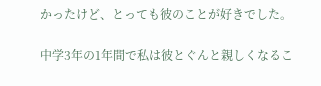かったけど、とっても彼のことが好きでした。

中学3年の1年間で私は彼とぐんと親しくなるこ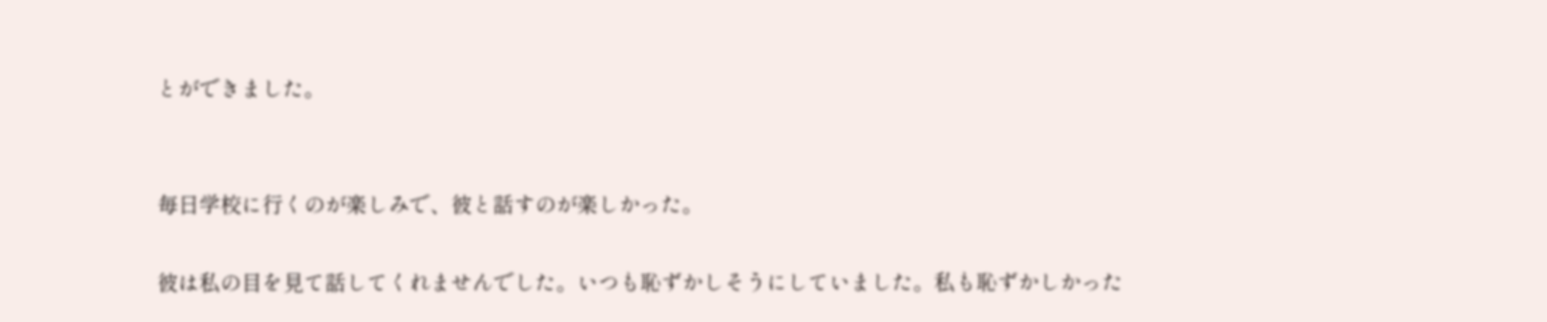とができました。


毎日学校に行くのが楽しみで、彼と話すのが楽しかった。

彼は私の目を見て話してくれませんでした。いつも恥ずかしそうにしていました。私も恥ずかしかった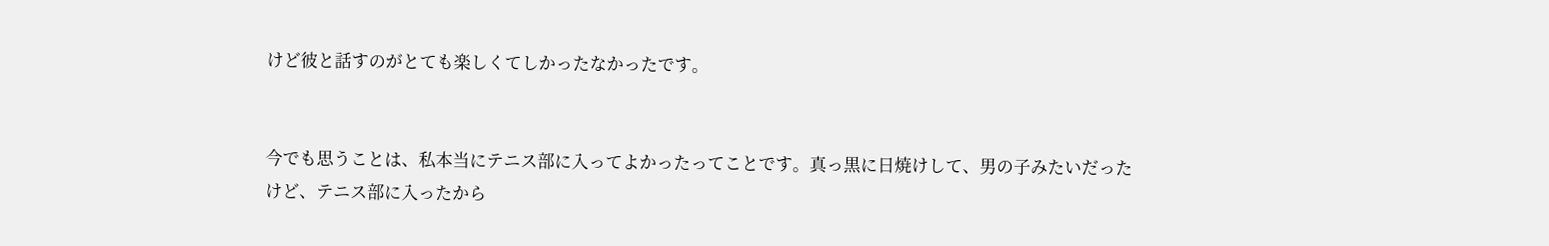けど彼と話すのがとても楽しくてしかったなかったです。


今でも思うことは、私本当にテニス部に入ってよかったってことです。真っ黒に日焼けして、男の子みたいだったけど、テニス部に入ったから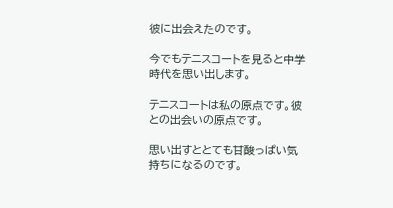彼に出会えたのです。

今でもテニスコートを見ると中学時代を思い出します。

テニスコートは私の原点です。彼との出会いの原点です。

思い出すととても甘酸っぱい気持ちになるのです。